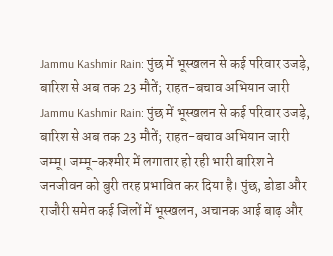Jammu Kashmir Rain: पुंछ में भूस्खलन से कई परिवार उजड़े, बारिश से अब तक 23 मौतें; राहत-बचाव अभियान जारी
Jammu Kashmir Rain: पुंछ में भूस्खलन से कई परिवार उजड़े, बारिश से अब तक 23 मौतें; राहत-बचाव अभियान जारी
जम्मू। जम्मू-कश्मीर में लगातार हो रही भारी बारिश ने जनजीवन को बुरी तरह प्रभावित कर दिया है। पुंछ, डोडा और राजौरी समेत कई जिलों में भूस्खलन, अचानक आई बाढ़ और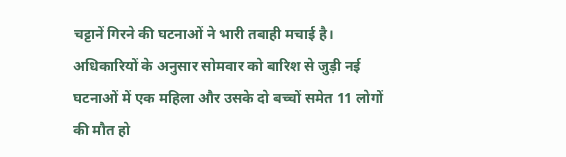चट्टानें गिरने की घटनाओं ने भारी तबाही मचाई है। अधिकारियों के अनुसार सोमवार को बारिश से जुड़ी नई घटनाओं में एक महिला और उसके दो बच्चों समेत 11 लोगों की मौत हो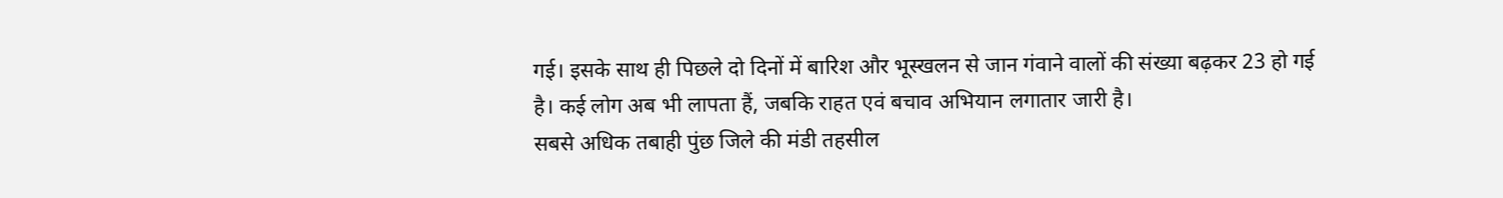गई। इसके साथ ही पिछले दो दिनों में बारिश और भूस्खलन से जान गंवाने वालों की संख्या बढ़कर 23 हो गई है। कई लोग अब भी लापता हैं, जबकि राहत एवं बचाव अभियान लगातार जारी है।
सबसे अधिक तबाही पुंछ जिले की मंडी तहसील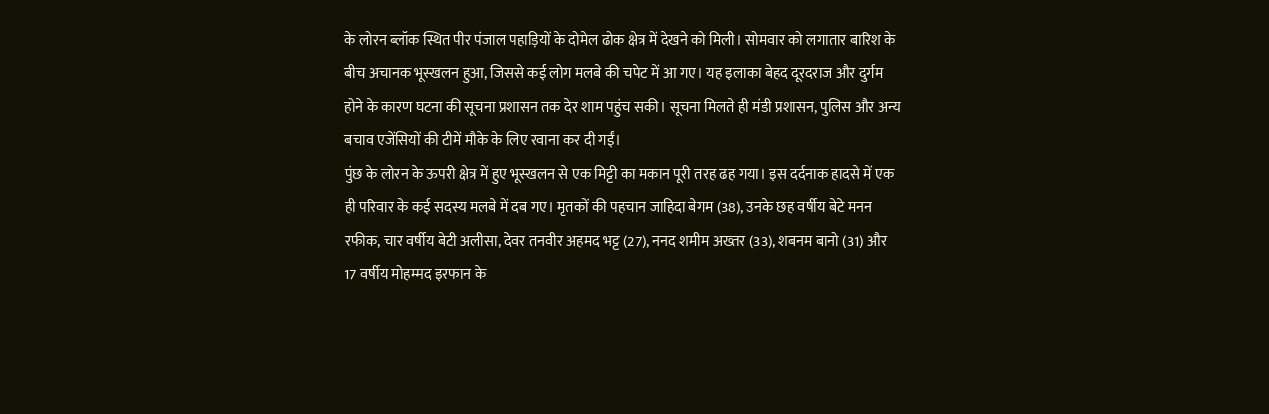के लोरन ब्लॉक स्थित पीर पंजाल पहाड़ियों के दोमेल ढोक क्षेत्र में देखने को मिली। सोमवार को लगातार बारिश के बीच अचानक भूस्खलन हुआ, जिससे कई लोग मलबे की चपेट में आ गए। यह इलाका बेहद दूरदराज और दुर्गम होने के कारण घटना की सूचना प्रशासन तक देर शाम पहुंच सकी। सूचना मिलते ही मंडी प्रशासन, पुलिस और अन्य बचाव एजेंसियों की टीमें मौके के लिए रवाना कर दी गईं।
पुंछ के लोरन के ऊपरी क्षेत्र में हुए भूस्खलन से एक मिट्टी का मकान पूरी तरह ढह गया। इस दर्दनाक हादसे में एक ही परिवार के कई सदस्य मलबे में दब गए। मृतकों की पहचान जाहिदा बेगम (38), उनके छह वर्षीय बेटे मनन रफीक, चार वर्षीय बेटी अलीसा, देवर तनवीर अहमद भट्ट (27), ननद शमीम अख्तर (33), शबनम बानो (31) और 17 वर्षीय मोहम्मद इरफान के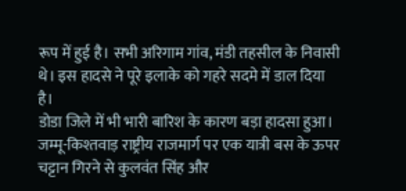रूप में हुई है। सभी अरिगाम गांव, मंडी तहसील के निवासी थे। इस हादसे ने पूरे इलाके को गहरे सदमे में डाल दिया है।
डोडा जिले में भी भारी बारिश के कारण बड़ा हादसा हुआ। जम्मू-किश्तवाड़ राष्ट्रीय राजमार्ग पर एक यात्री बस के ऊपर चट्टान गिरने से कुलवंत सिंह और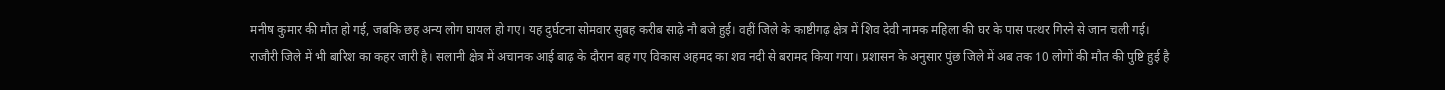मनीष कुमार की मौत हो गई, जबकि छह अन्य लोग घायल हो गए। यह दुर्घटना सोमवार सुबह करीब साढ़े नौ बजे हुई। वहीं जिले के काष्टीगढ़ क्षेत्र में शिव देवी नामक महिला की घर के पास पत्थर गिरने से जान चली गई।
राजौरी जिले में भी बारिश का कहर जारी है। सलानी क्षेत्र में अचानक आई बाढ़ के दौरान बह गए विकास अहमद का शव नदी से बरामद किया गया। प्रशासन के अनुसार पुंछ जिले में अब तक 10 लोगों की मौत की पुष्टि हुई है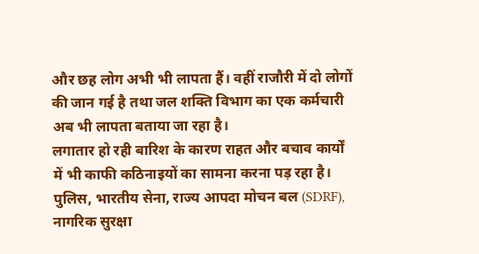और छह लोग अभी भी लापता हैं। वहीं राजौरी में दो लोगों की जान गई है तथा जल शक्ति विभाग का एक कर्मचारी अब भी लापता बताया जा रहा है।
लगातार हो रही बारिश के कारण राहत और बचाव कार्यों में भी काफी कठिनाइयों का सामना करना पड़ रहा है। पुलिस, भारतीय सेना, राज्य आपदा मोचन बल (SDRF), नागरिक सुरक्षा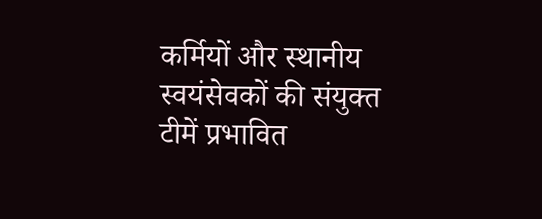कर्मियों और स्थानीय स्वयंसेवकों की संयुक्त टीमें प्रभावित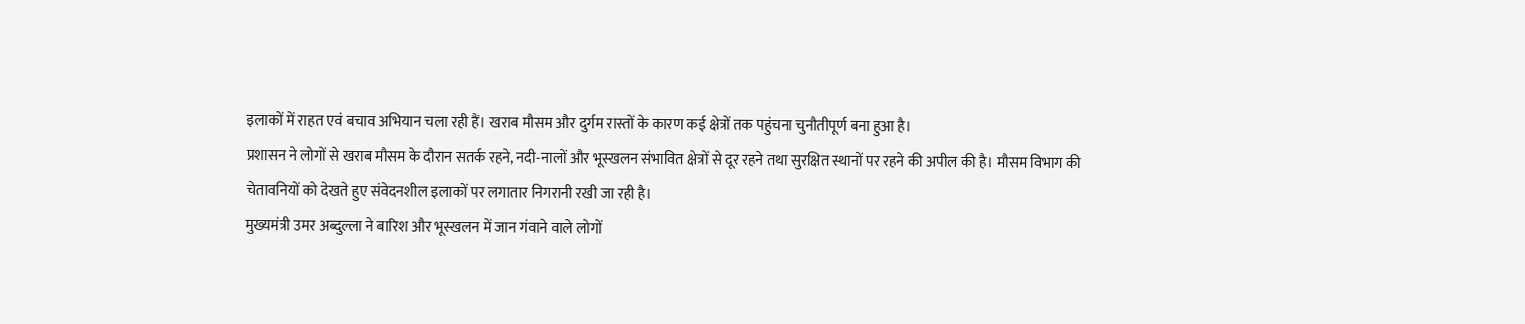इलाकों में राहत एवं बचाव अभियान चला रही हैं। खराब मौसम और दुर्गम रास्तों के कारण कई क्षेत्रों तक पहुंचना चुनौतीपूर्ण बना हुआ है।
प्रशासन ने लोगों से खराब मौसम के दौरान सतर्क रहने, नदी-नालों और भूस्खलन संभावित क्षेत्रों से दूर रहने तथा सुरक्षित स्थानों पर रहने की अपील की है। मौसम विभाग की चेतावनियों को देखते हुए संवेदनशील इलाकों पर लगातार निगरानी रखी जा रही है।
मुख्यमंत्री उमर अब्दुल्ला ने बारिश और भूस्खलन में जान गंवाने वाले लोगों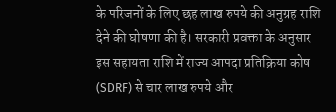के परिजनों के लिए छह लाख रुपये की अनुग्रह राशि देने की घोषणा की है। सरकारी प्रवक्ता के अनुसार इस सहायता राशि में राज्य आपदा प्रतिक्रिया कोष (SDRF) से चार लाख रुपये और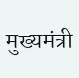मुख्यमंत्री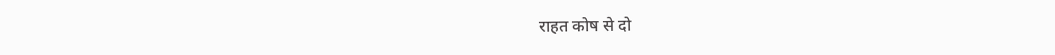राहत कोष से दो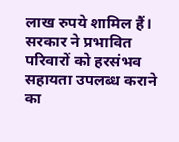लाख रुपये शामिल हैं। सरकार ने प्रभावित परिवारों को हरसंभव सहायता उपलब्ध कराने का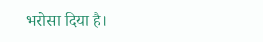भरोसा दिया है।